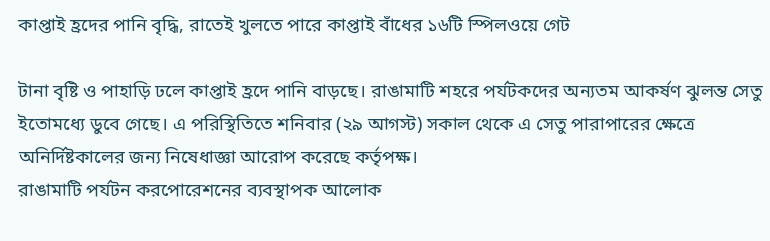কাপ্তাই হ্রদের পানি বৃদ্ধি, রাতেই খুলতে পারে কাপ্তাই বাঁধের ১৬টি স্পিলওয়ে গেট

টানা বৃষ্টি ও পাহাড়ি ঢলে কাপ্তাই হ্রদে পানি বাড়ছে। রাঙামাটি শহরে পর্যটকদের অন্যতম আকর্ষণ ঝুলন্ত সেতু ইতোমধ্যে ডুবে গেছে। এ পরিস্থিতিতে শনিবার (২৯ আগস্ট) সকাল থেকে এ সেতু পারাপারের ক্ষেত্রে অনির্দিষ্টকালের জন্য নিষেধাজ্ঞা আরোপ করেছে কর্তৃপক্ষ।
রাঙামাটি পর্যটন করপোরেশনের ব্যবস্থাপক আলোক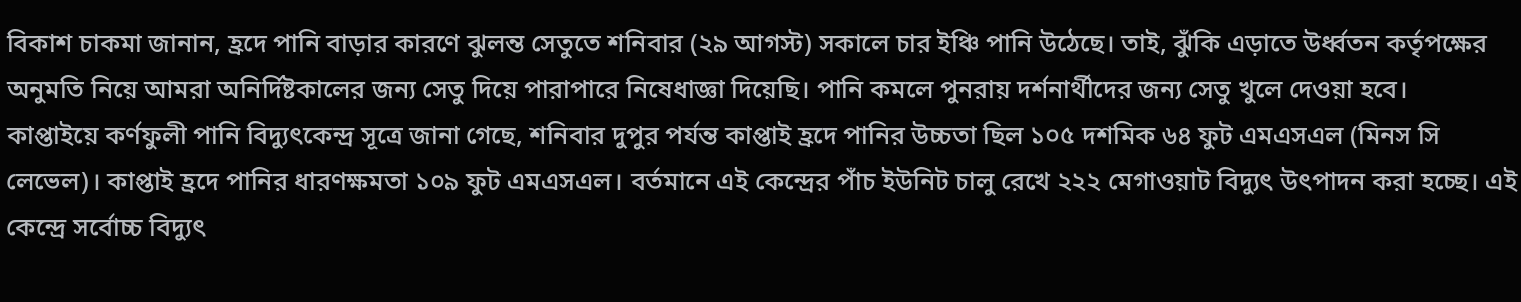বিকাশ চাকমা জানান, হ্রদে পানি বাড়ার কারণে ঝুলন্ত সেতুতে শনিবার (২৯ আগস্ট) সকালে চার ইঞ্চি পানি উঠেছে। তাই, ঝুঁকি এড়াতে উর্ধ্বতন কর্তৃপক্ষের অনুমতি নিয়ে আমরা অনির্দিষ্টকালের জন্য সেতু দিয়ে পারাপারে নিষেধাজ্ঞা দিয়েছি। পানি কমলে পুনরায় দর্শনার্থীদের জন্য সেতু খুলে দেওয়া হবে।
কাপ্তাইয়ে কর্ণফুলী পানি বিদ্যুৎকেন্দ্র সূত্রে জানা গেছে, শনিবার দুপুর পর্যন্ত কাপ্তাই হ্রদে পানির উচ্চতা ছিল ১০৫ দশমিক ৬৪ ফুট এমএসএল (মিনস সি লেভেল)। কাপ্তাই হ্রদে পানির ধারণক্ষমতা ১০৯ ফুট এমএসএল। বর্তমানে এই কেন্দ্রের পাঁচ ইউনিট চালু রেখে ২২২ মেগাওয়াট বিদ্যুৎ উৎপাদন করা হচ্ছে। এই কেন্দ্রে সর্বোচ্চ বিদ্যুৎ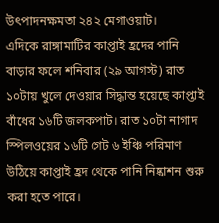উৎপাদনক্ষমতা ২৪২ মেগাওয়াট।
এদিকে রাঙ্গামাটির কাপ্তাই হ্রদের পানি বাড়ার ফলে শনিবার (২৯ আগস্ট) রাত ১০টায় খুলে দেওয়ার সিদ্ধান্ত হয়েছে কাপ্তাই বাঁধের ১৬টি জলকপাট। রাত ১০টা নাগাদ স্পিলওয়ের ১৬টি গেট ৬ ইঞ্চি পরিমাণ উঠিয়ে কাপ্তাই হ্রদ থেকে পানি নিষ্কাশন শুরু করা হতে পারে।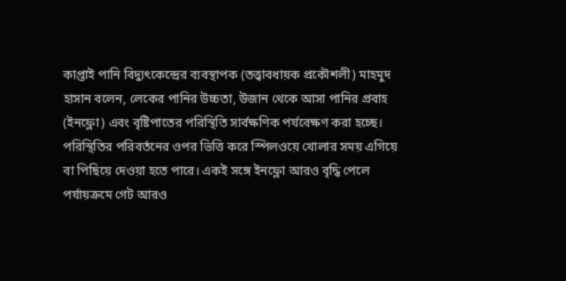কাপ্তাই পানি বিদ্যুৎকেন্দ্রের ব্যবস্থাপক (তত্ত্বাবধায়ক প্রকৌশলী) মাহমুদ হাসান বলেন, লেকের পানির উচ্চতা, উজান থেকে আসা পানির প্রবাহ (ইনফ্লো) এবং বৃষ্টিপাতের পরিস্থিতি সার্বক্ষণিক পর্যবেক্ষণ করা হচ্ছে। পরিস্থিতির পরিবর্তনের ওপর ভিত্তি করে স্পিলওয়ে খোলার সময় এগিয়ে বা পিছিয়ে দেওয়া হতে পারে। একই সঙ্গে ইনফ্লো আরও বৃদ্ধি পেলে পর্যায়ক্রমে গেট আরও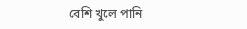বেশি খুলে পানি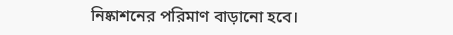নিষ্কাশনের পরিমাণ বাড়ানো হবে।